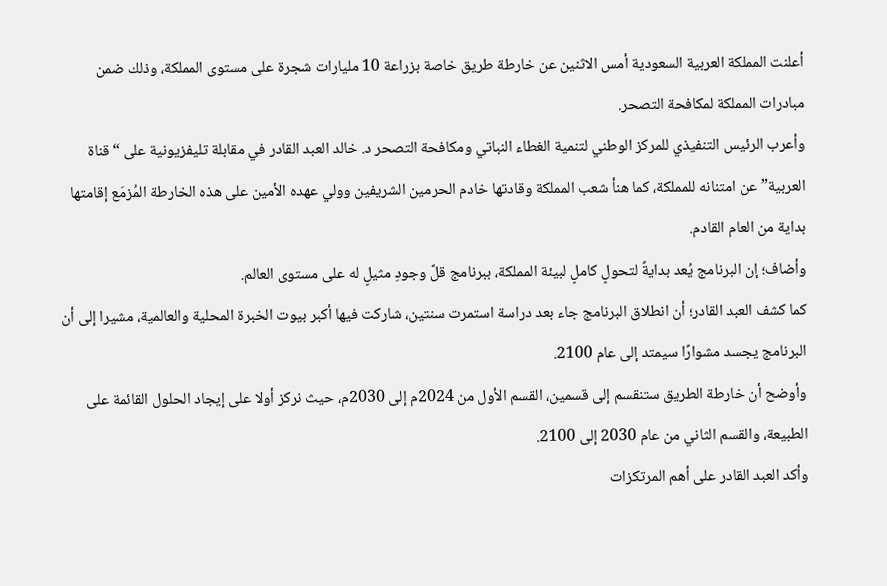أعلنت المملكة العربية السعودية أمس الاثنين عن خارطة طريق خاصة بزراعة 10 مليارات شجرة على مستوى المملكة، وذلك ضمن مبادرات المملكة لمكافحة التصحر.
وأعرب الرئيس التنفيذي للمركز الوطني لتنمية الغطاء النباتي ومكافحة التصحر د. خالد العبد القادر في مقابلة تليفزيونية على “قناة العربية” عن امتنانه للمملكة، كما هنأ شعب المملكة وقادتها خادم الحرمين الشريفين وولي عهده الأمين على هذه الخارطة المُزمَع إقامتها بداية من العام القادم.
وأضاف؛ إن البرنامج يُعد بدايةً لتحولٍ كاملٍ لبيئة المملكة، ببرنامج قلَّ وجودِ مثيلٍ له على مستوى العالم.
كما كشف العبد القادر؛ أن انطلاق البرنامج جاء بعد دراسة استمرت سنتين، شاركت فيها أكبر بيوت الخبرة المحلية والعالمية، مشيرا إلى أن البرنامج يجسد مشوارًا سيمتد إلى عام 2100.
وأوضح أن خارطة الطريق ستنقسم إلى قسمين، القسم الأول من 2024م إلى 2030م، حيث نركز أولا على إيجاد الحلول القائمة على الطبيعة، والقسم الثاني من عام 2030 إلى 2100.
وأكد العبد القادر على أهم المرتكزات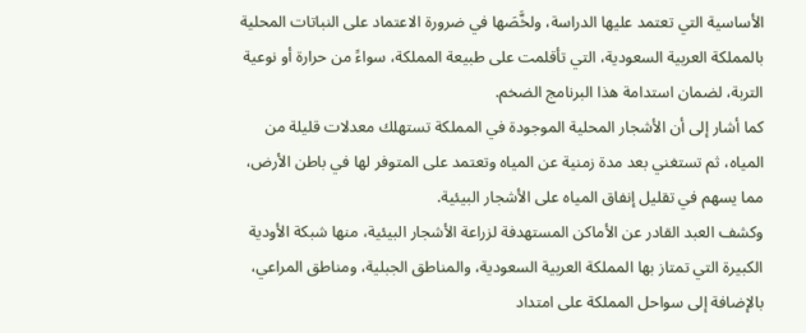الأساسية التي تعتمد عليها الدراسة، ولخَّصَها في ضرورة الاعتماد على النباتات المحلية بالمملكة العربية السعودية، التي تأقلمت على طبيعة المملكة، سواءً من حرارة أو نوعية التربة، لضمان استدامة هذا البرنامج الضخم.
كما أشار إلى أن الأشجار المحلية الموجودة في المملكة تستهلك معدلات قليلة من المياه، ثم تستغني بعد مدة زمنية عن المياه وتعتمد على المتوفر لها في باطن الأرض، مما يسهم في تقليل إنفاق المياه على الأشجار البيئية.
وكشف العبد القادر عن الأماكن المستهدفة لزراعة الأشجار البيئية، منها شبكة الأودية الكبيرة التي تمتاز بها المملكة العربية السعودية، والمناطق الجبلية، ومناطق المراعي، بالإضافة إلى سواحل المملكة على امتداد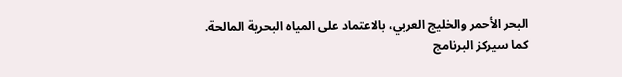البحر الأحمر والخليج العربي، بالاعتماد على المياه البحرية المالحة.
كما سيركز البرنامج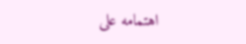اهتمامه على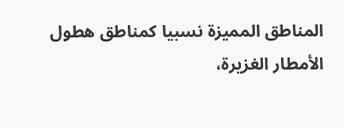المناطق المميزة نسبيا كمناطق هطول الأمطار الغزيرة،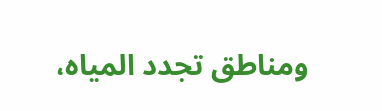ومناطق تجدد المياه،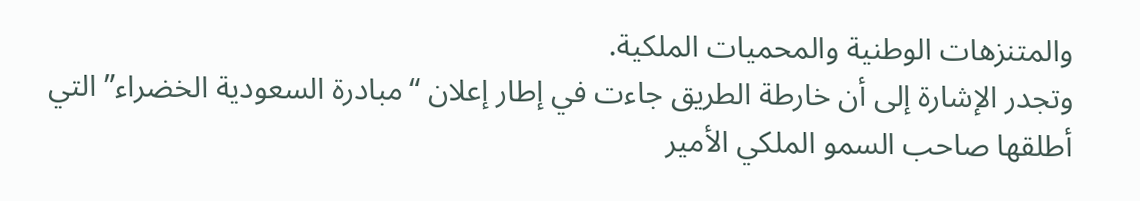والمتنزهات الوطنية والمحميات الملكية.
وتجدر الإشارة إلى أن خارطة الطريق جاءت في إطار إعلان “مبادرة السعودية الخضراء” التي أطلقها صاحب السمو الملكي الأمير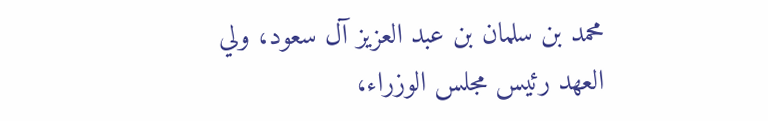محمد بن سلمان بن عبد العزيز آل سعود، ولي العهد رئيس مجلس الوزراء،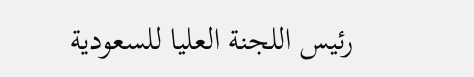رئيس اللجنة العليا للسعودية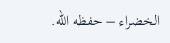الخضراء – حفظه الله.